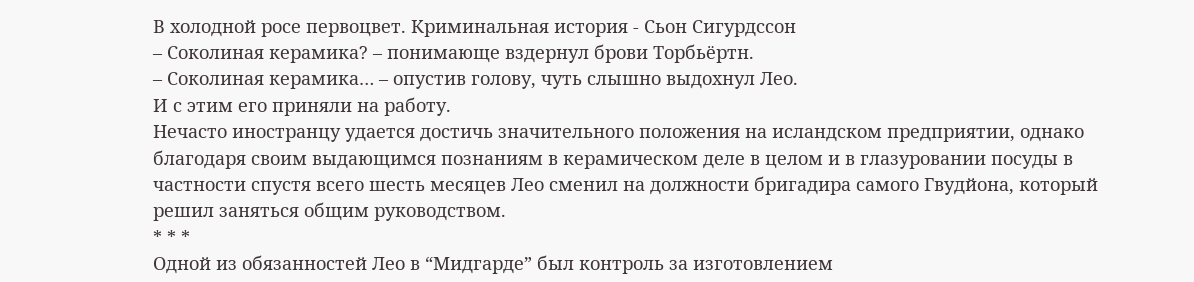В холодной росе первоцвет. Криминальная история - Сьон Сигурдссон
– Соколиная керамика? – понимающе вздернул брови Торбьёртн.
– Соколиная керамика… – опустив голову, чуть слышно выдохнул Лео.
И с этим его приняли на работу.
Нечасто иностранцу удается достичь значительного положения на исландском предприятии, однако благодаря своим выдающимся познаниям в керамическом деле в целом и в глазуровании посуды в частности спустя всего шесть месяцев Лео сменил на должности бригадира самого Гвудйона, который решил заняться общим руководством.
* * *
Одной из обязанностей Лео в “Мидгарде” был контроль за изготовлением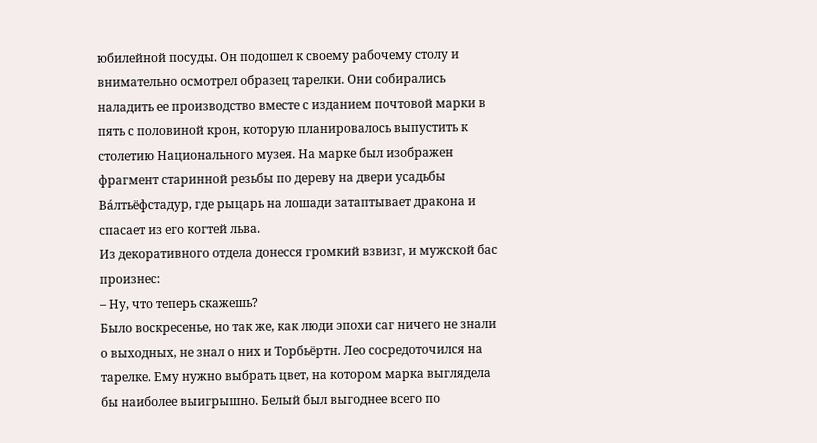юбилейной посуды. Он подошел к своему рабочему столу и внимательно осмотрел образец тарелки. Они собирались наладить ее производство вместе с изданием почтовой марки в пять с половиной крон, которую планировалось выпустить к столетию Национального музея. На марке был изображен фрагмент старинной резьбы по дереву на двери усадьбы Вáлтьёфстадур, где рыцарь на лошади затаптывает дракона и спасает из его когтей льва.
Из декоративного отдела донесся громкий взвизг, и мужской бас произнес:
– Ну, что теперь скажешь?
Было воскресенье, но так же, как люди эпохи саг ничего не знали о выходных, не знал о них и Торбьёртн. Лео сосредоточился на тарелке. Ему нужно выбрать цвет, на котором марка выглядела бы наиболее выигрышно. Белый был выгоднее всего по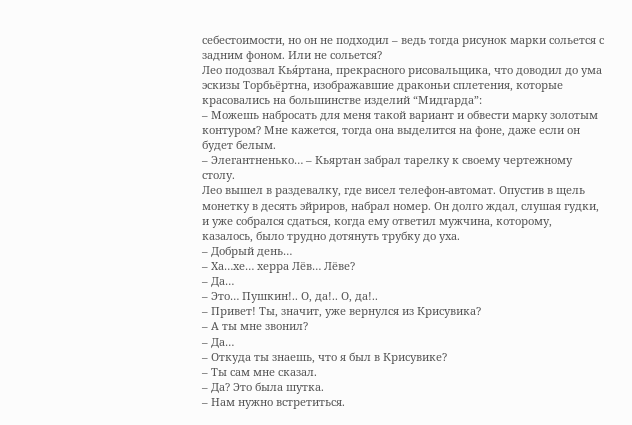себестоимости, но он не подходил – ведь тогда рисунок марки сольется с задним фоном. Или не сольется?
Лео подозвал Кья́ртана, прекрасного рисовальщика, что доводил до ума эскизы Торбьёртна, изображавшие драконьи сплетения, которые красовались на большинстве изделий “Мидгарда”:
– Можешь набросать для меня такой вариант и обвести марку золотым контуром? Мне кажется, тогда она выделится на фоне, даже если он будет белым.
– Элегантненько… – Кьяртан забрал тарелку к своему чертежному столу.
Лео вышел в раздевалку, где висел телефон-автомат. Опустив в щель монетку в десять эйриров, набрал номер. Он долго ждал, слушая гудки, и уже собрался сдаться, когда ему ответил мужчина, которому, казалось, было трудно дотянуть трубку до уха.
– Добрый день…
– Ха…хе… херра Лёв… Лёве?
– Да…
– Это… Пушкин!.. О, да!.. О, да!..
– Привет! Ты, значит, уже вернулся из Крисувика?
– А ты мне звонил?
– Да…
– Откуда ты знаешь, что я был в Крисувике?
– Ты сам мне сказал.
– Да? Это была шутка.
– Нам нужно встретиться.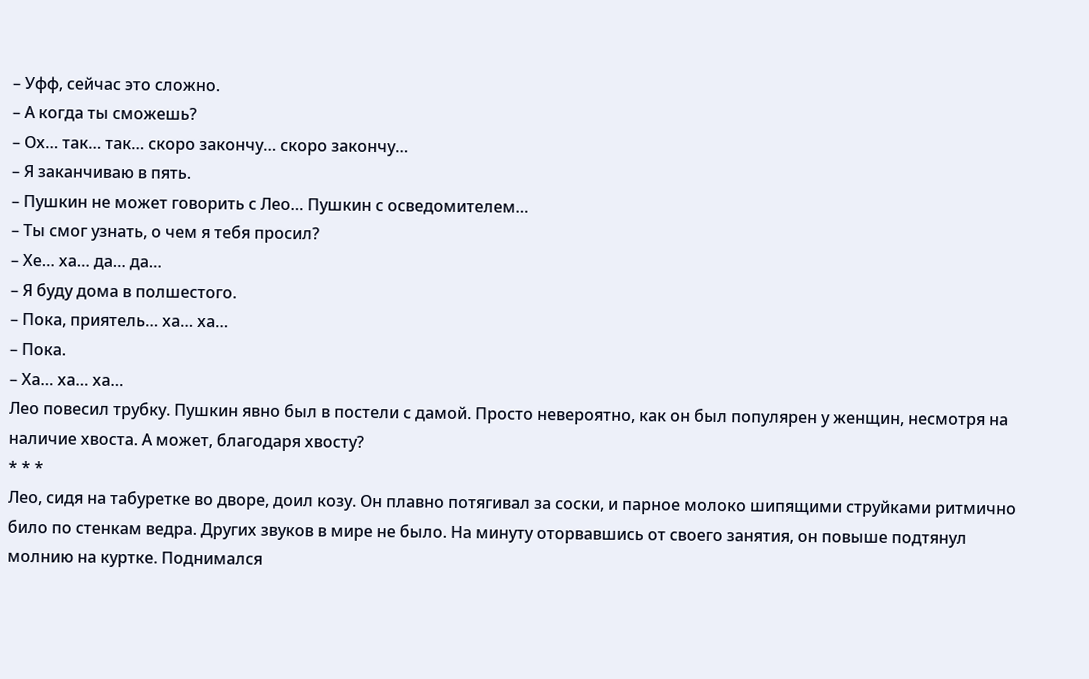– Уфф, сейчас это сложно.
– А когда ты сможешь?
– Ох… так… так… скоро закончу… скоро закончу…
– Я заканчиваю в пять.
– Пушкин не может говорить с Лео… Пушкин с осведомителем…
– Ты смог узнать, о чем я тебя просил?
– Хе… ха… да… да…
– Я буду дома в полшестого.
– Пока, приятель… ха… ха…
– Пока.
– Ха… ха… ха…
Лео повесил трубку. Пушкин явно был в постели с дамой. Просто невероятно, как он был популярен у женщин, несмотря на наличие хвоста. А может, благодаря хвосту?
* * *
Лео, сидя на табуретке во дворе, доил козу. Он плавно потягивал за соски, и парное молоко шипящими струйками ритмично било по стенкам ведра. Других звуков в мире не было. На минуту оторвавшись от своего занятия, он повыше подтянул молнию на куртке. Поднимался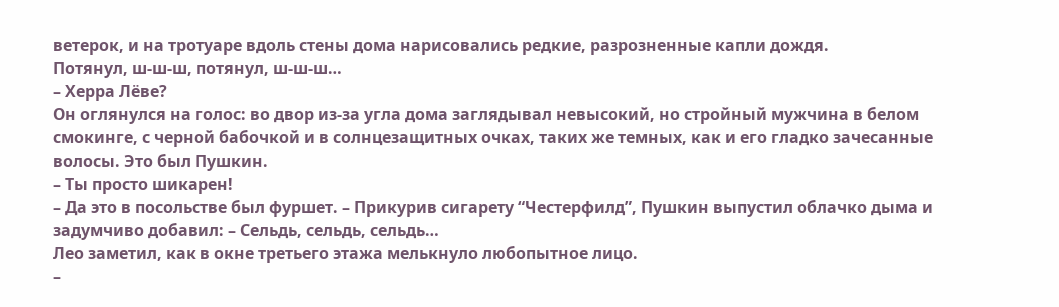ветерок, и на тротуаре вдоль стены дома нарисовались редкие, разрозненные капли дождя.
Потянул, ш-ш-ш, потянул, ш-ш-ш…
– Херра Лёве?
Он оглянулся на голос: во двор из-за угла дома заглядывал невысокий, но стройный мужчина в белом смокинге, с черной бабочкой и в солнцезащитных очках, таких же темных, как и его гладко зачесанные волосы. Это был Пушкин.
– Ты просто шикарен!
– Да это в посольстве был фуршет. – Прикурив сигарету “Честерфилд”, Пушкин выпустил облачко дыма и задумчиво добавил: – Сельдь, сельдь, сельдь…
Лео заметил, как в окне третьего этажа мелькнуло любопытное лицо.
–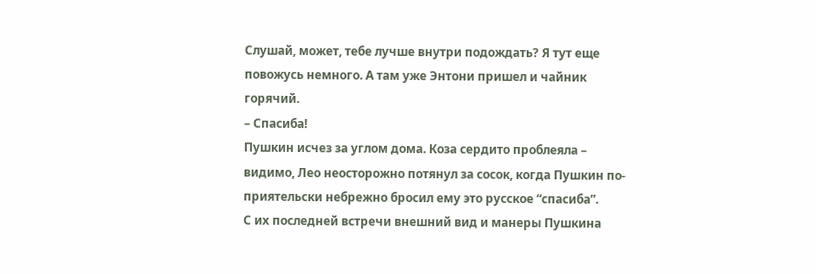Слушай, может, тебе лучше внутри подождать? Я тут еще повожусь немного. А там уже Энтони пришел и чайник горячий.
– Спасиба!
Пушкин исчез за углом дома. Коза сердито проблеяла – видимо, Лео неосторожно потянул за сосок, когда Пушкин по-приятельски небрежно бросил ему это русское “спасиба”.
С их последней встречи внешний вид и манеры Пушкина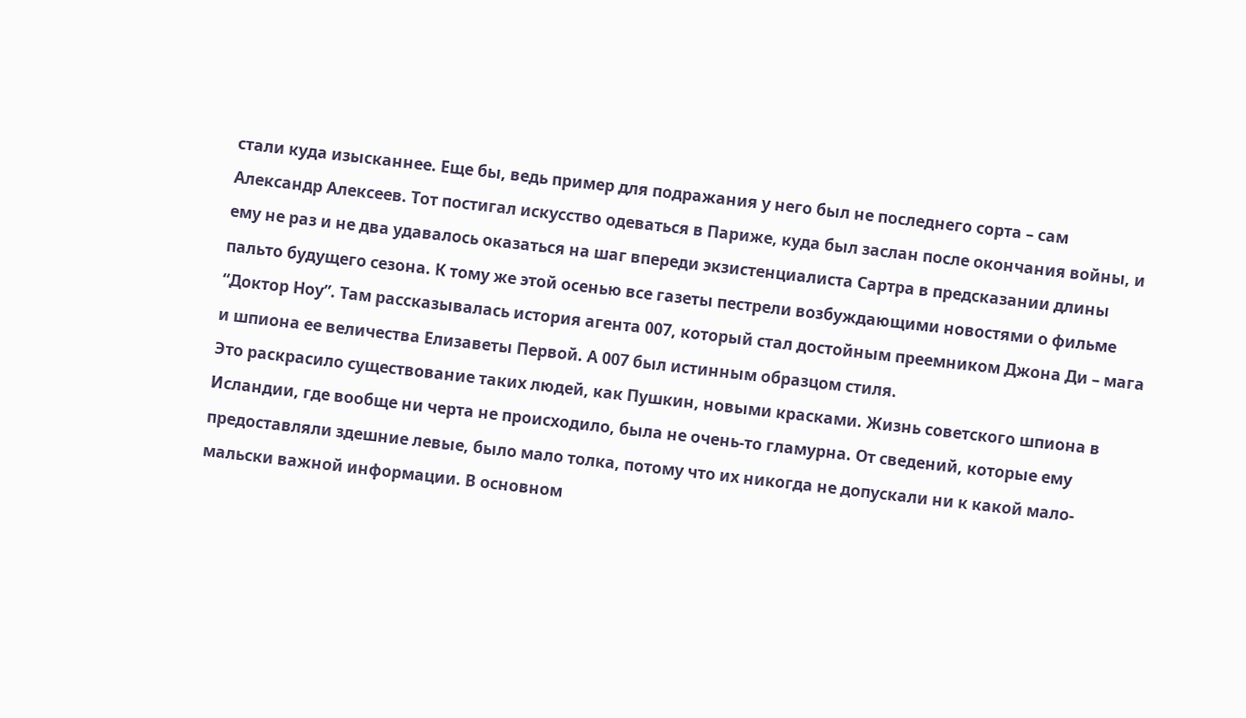стали куда изысканнее. Еще бы, ведь пример для подражания у него был не последнего сорта – сам Александр Алексеев. Тот постигал искусство одеваться в Париже, куда был заслан после окончания войны, и ему не раз и не два удавалось оказаться на шаг впереди экзистенциалиста Сартра в предсказании длины пальто будущего сезона. К тому же этой осенью все газеты пестрели возбуждающими новостями о фильме “Доктор Ноу”. Там рассказывалась история агента 007, который стал достойным преемником Джона Ди – мага и шпиона ее величества Елизаветы Первой. А 007 был истинным образцом стиля.
Это раскрасило существование таких людей, как Пушкин, новыми красками. Жизнь советского шпиона в Исландии, где вообще ни черта не происходило, была не очень-то гламурна. От сведений, которые ему предоставляли здешние левые, было мало толка, потому что их никогда не допускали ни к какой мало-мальски важной информации. В основном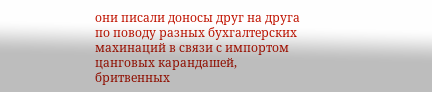они писали доносы друг на друга по поводу разных бухгалтерских махинаций в связи с импортом цанговых карандашей, бритвенных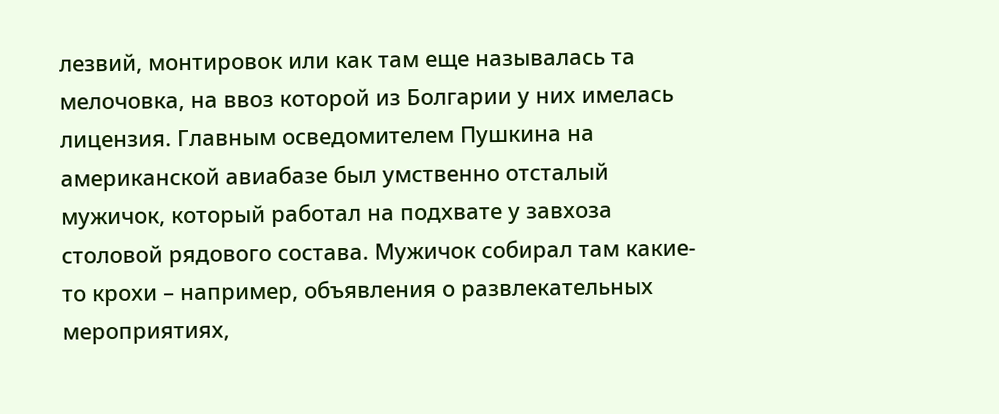лезвий, монтировок или как там еще называлась та мелочовка, на ввоз которой из Болгарии у них имелась лицензия. Главным осведомителем Пушкина на американской авиабазе был умственно отсталый мужичок, который работал на подхвате у завхоза столовой рядового состава. Мужичок собирал там какие-то крохи – например, объявления о развлекательных мероприятиях,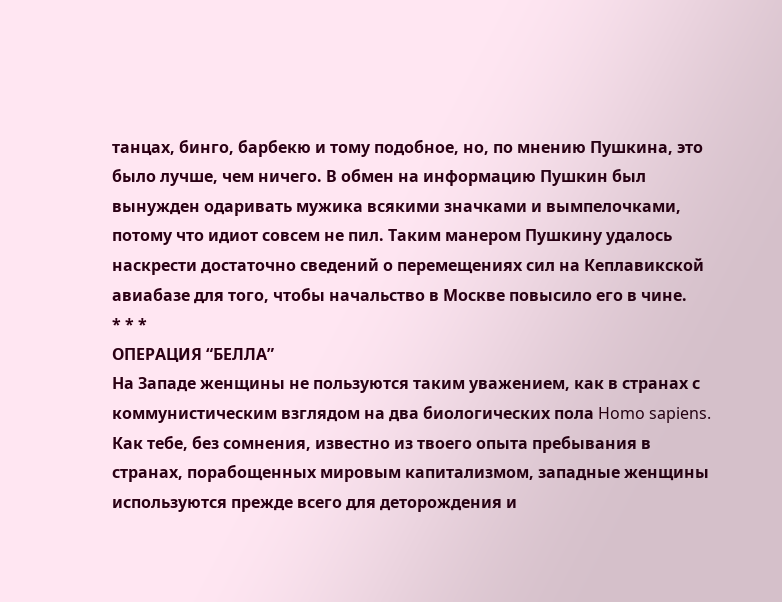танцах, бинго, барбекю и тому подобное, но, по мнению Пушкина, это было лучше, чем ничего. В обмен на информацию Пушкин был вынужден одаривать мужика всякими значками и вымпелочками, потому что идиот совсем не пил. Таким манером Пушкину удалось наскрести достаточно сведений о перемещениях сил на Кеплавикской авиабазе для того, чтобы начальство в Москве повысило его в чине.
* * *
ОПЕРАЦИЯ “БЕЛЛА”
На Западе женщины не пользуются таким уважением, как в странах с коммунистическим взглядом на два биологических пола Homo sapiens.
Как тебе, без сомнения, известно из твоего опыта пребывания в странах, порабощенных мировым капитализмом, западные женщины используются прежде всего для деторождения и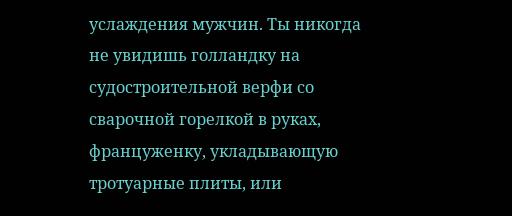услаждения мужчин. Ты никогда не увидишь голландку на судостроительной верфи со сварочной горелкой в руках, француженку, укладывающую тротуарные плиты, или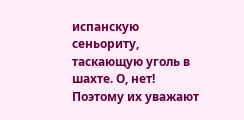испанскую сеньориту, таскающую уголь в шахте. О, нет! Поэтому их уважают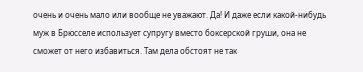очень и очень мало или вообще не уважают. Да! И даже если какой-нибудь муж в Брюсселе использует супругу вместо боксерской груши, она не сможет от него избавиться. Там дела обстоят не так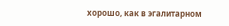хорошо, как в эгалитарном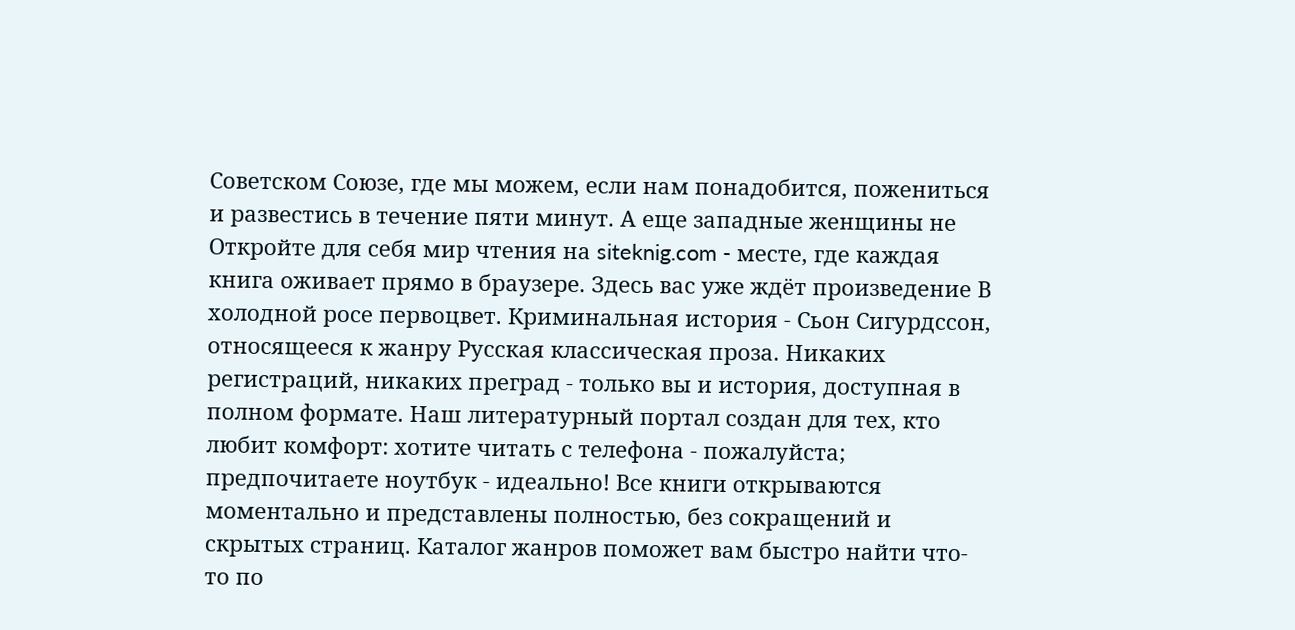Советском Союзе, где мы можем, если нам понадобится, пожениться и развестись в течение пяти минут. А еще западные женщины не
Откройте для себя мир чтения на siteknig.com - месте, где каждая книга оживает прямо в браузере. Здесь вас уже ждёт произведение В холодной росе первоцвет. Криминальная история - Сьон Сигурдссон, относящееся к жанру Русская классическая проза. Никаких регистраций, никаких преград - только вы и история, доступная в полном формате. Наш литературный портал создан для тех, кто любит комфорт: хотите читать с телефона - пожалуйста; предпочитаете ноутбук - идеально! Все книги открываются моментально и представлены полностью, без сокращений и скрытых страниц. Каталог жанров поможет вам быстро найти что-то по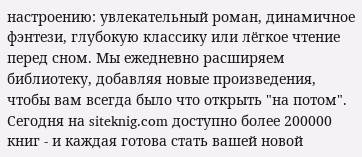настроению: увлекательный роман, динамичное фэнтези, глубокую классику или лёгкое чтение перед сном. Мы ежедневно расширяем библиотеку, добавляя новые произведения, чтобы вам всегда было что открыть "на потом". Сегодня на siteknig.com доступно более 200000 книг - и каждая готова стать вашей новой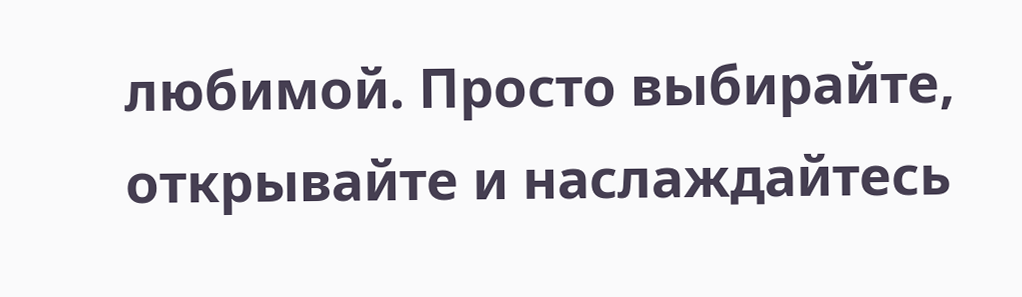любимой. Просто выбирайте, открывайте и наслаждайтесь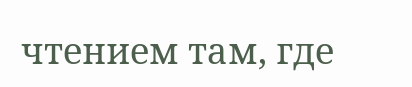чтением там, где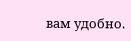вам удобно.